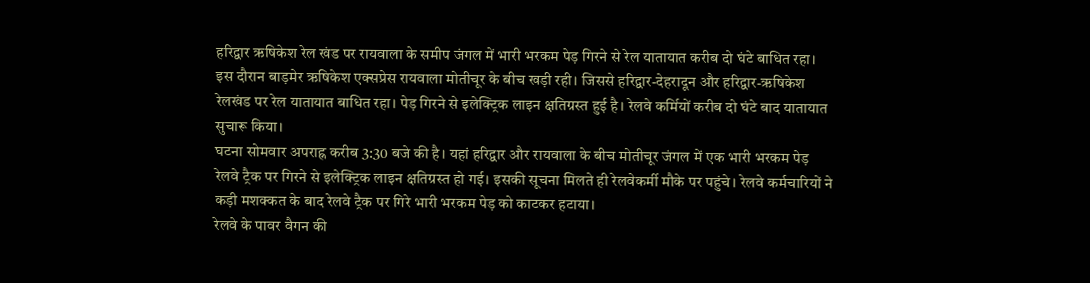हरिद्वार ऋषिकेश रेल खंड पर रायवाला के समीप जंगल में भारी भरकम पेड़ गिरने से रेल यातायात करीब दो घंटे बाधित रहा। इस दौरान बाड़मेर ऋषिकेश एक्सप्रेस रायवाला मोतीचूर के बीच खड़ी रही। जिससे हरिद्वार-देहरादून और हरिद्वार-ऋषिकेश रेलखंड पर रेल यातायात बाधित रहा। पेड़ गिरने से इलेक्ट्रिक लाइन क्षतिग्रस्त हुई है। रेलवे कर्मियों करीब दो घंटे बाद यातायात सुचारू किया।
घटना सोमवार अपराह्न करीब 3:30 बजे की है। यहां हरिद्वार और रायवाला के बीच मोतीचूर जंगल में एक भारी भरकम पेड़ रेलवे ट्रैक पर गिरने से इलेक्ट्रिक लाइन क्षतिग्रस्त हो गई। इसकी सूचना मिलते ही रेलवेकर्मी मौके पर पहुंचे। रेलवे कर्मचारियों ने कड़ी मशक्कत के बाद रेलवे ट्रैक पर गिरे भारी भरकम पेड़ को काटकर हटाया।
रेलवे के पावर वैगन की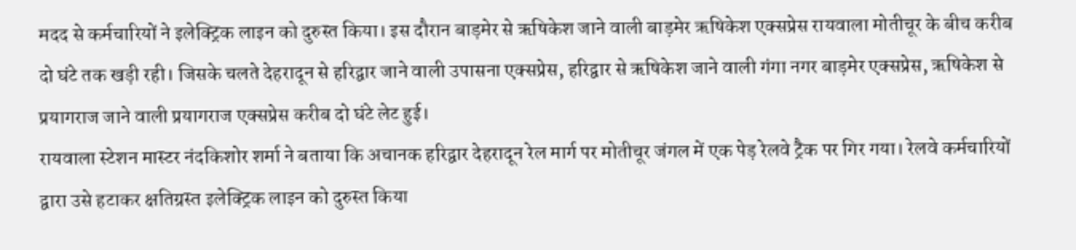मदद से कर्मचारियों ने इलेक्ट्रिक लाइन को दुरुस्त किया। इस दौरान बाड़मेर से ऋषिकेश जाने वाली बाड़मेर ऋषिकेश एक्सप्रेस रायवाला मोतीचूर के बीच करीब दो घंटे तक खड़ी रही। जिसके चलते देहरादून से हरिद्वार जाने वाली उपासना एक्सप्रेस, हरिद्वार से ऋषिकेश जाने वाली गंगा नगर बाड़मेर एक्सप्रेस, ऋषिकेश से प्रयागराज जाने वाली प्रयागराज एक्सप्रेस करीब दो घंटे लेट हुई।
रायवाला स्टेशन मास्टर नंदकिशोर शर्मा ने बताया कि अचानक हरिद्वार देहरादून रेल मार्ग पर मोतीचूर जंगल में एक पेड़ रेलवे ट्रैक पर गिर गया। रेलवे कर्मचारियों द्वारा उसे हटाकर क्षतिग्रस्त इलेक्ट्रिक लाइन को दुरुस्त किया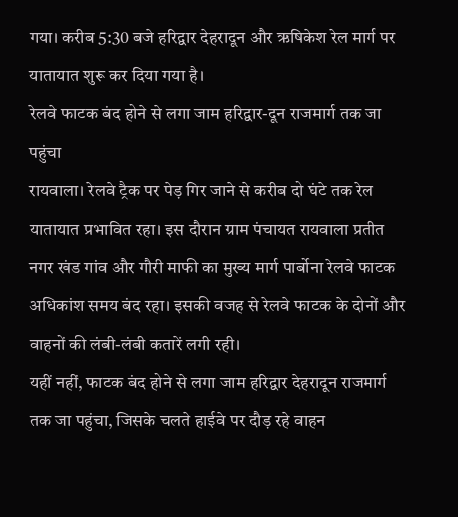गया। करीब 5:30 बजे हरिद्वार देहरादून और ऋषिकेश रेल मार्ग पर यातायात शुरू कर दिया गया है।
रेलवे फाटक बंद होने से लगा जाम हरिद्वार-दून राजमार्ग तक जा पहुंचा
रायवाला। रेलवे ट्रैक पर पेड़ गिर जाने से करीब दो घंटे तक रेल यातायात प्रभावित रहा। इस दौरान ग्राम पंचायत रायवाला प्रतीत नगर खंड गांव और गौरी माफी का मुख्य मार्ग पार्बोना रेलवे फाटक अधिकांश समय बंद रहा। इसकी वजह से रेलवे फाटक के दोनों और वाहनों की लंबी-लंबी कतारें लगी रही।
यहीं नहीं, फाटक बंद होने से लगा जाम हरिद्वार देहरादून राजमार्ग तक जा पहुंचा, जिसके चलते हाईवे पर दौड़ रहे वाहन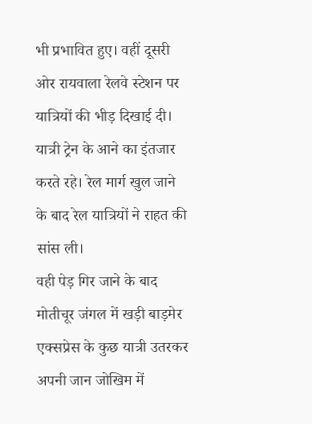भी प्रभावित हुए। वहीं दूसरी ओर रायवाला रेलवे स्टेशन पर यात्रियों की भीड़ दिखाई दी। यात्री ट्रेन के आने का इंतजार करते रहे। रेल मार्ग खुल जाने के बाद रेल यात्रियों ने राहत की सांस ली।
वही पेड़ गिर जाने के बाद मोतीचूर जंगल में खड़ी बाड़मेर एक्सप्रेस के कुछ यात्री उतरकर अपनी जान जोखिम में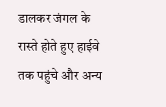डालकर जंगल के रास्ते होते हुए हाईवे तक पहुंचे और अन्य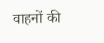वाहनों की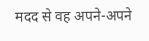मदद से वह अपने-अपने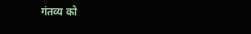गंतव्य को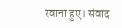रवाना हुए। संवाद